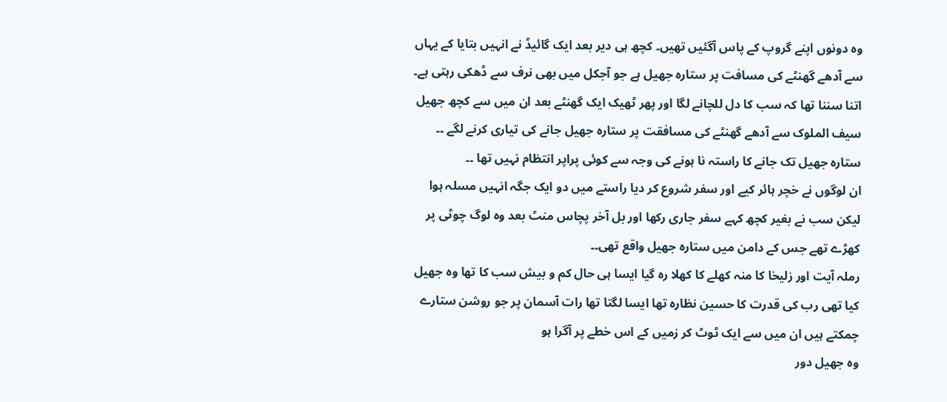وہ دونوں اپنے گروپ کے پاس آگئیں تھیں۔ کچھ ہی دیر بعد ایک گائیڈ نے انہیں بتایا کے یہاں سے آدھے گھنٹے کی مسافت پر ستارہ جھیل ہے جو آجکل میں بھی نرف سے ڈھکی رہتی ہے۔
اتنا سننا تھا کہ سب کا دل للچانے لگا اور پھر ٹھیک ایک گھنٹے بعد ان میں سے کچھ جھیل سیف الملوک سے آدھے گھنٹے کی مسافقت پر ستارہ جھیل جانے کی تیاری کرنے لگے ۔۔
ستارہ جھیل تک جانے کا راستہ نا ہونے کی وجہ سے کوئی پراپر انتظام نہیں تھا ۔۔
ان لوگوں نے خچر ہائر کیے اور سفر شروع کر دیا راستے میں دو ایک جگہ انہیں مسلہ ہوا لیکن سب نے بغیر کچھ کہے سفر جاری رکھا اور بل آخر پچاس منٹ بعد وہ لوگ چوٹی پر کھڑے تھے جس کے دامن میں ستارہ جھیل واقع تھی۔۔
رملہ آیت اور زلیخا کا منہ کھلے کا کھلا رہ گیا ایسا ہی حال کم و بیش سب کا تھا وہ جھیل کیا تھی رب کی قدرت کا حسین نظارہ تھا ایسا لگتا تھا رات آسمان پر جو روشن ستارے چمکتے ہیں ان میں سے ایک ٹوٹ کر زمیں کے اس خطے پر آگرا ہو
وہ جھیل دور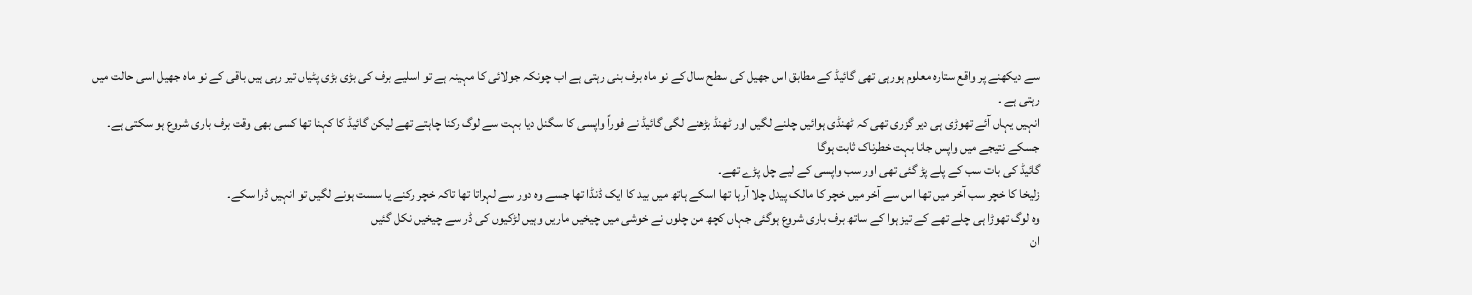سے دیکھنے پر واقع ستارہ معلوم ہورہی تھی گائیڈ کے مطابق اس جھیل کی سطح سال کے نو ماہ برف بنی رہتی ہے اب چونکہ جولائی کا مہینہ ہے تو اسلیے برف کی بڑی بڑی پٹیاں تیر رہی ہیں باقی کے نو ماہ جھیل اسی حالت میں رہتی ہے ۔
انہیں یہاں آئے تھوڑی ہی دیر گزری تھی کہ ٹھنڈی ہوائیں چلنے لگیں اور ٹھنڈ بڑھنے لگی گائیڈ نے فوراً واپسی کا سگنل دیا بہت سے لوگ رکنا چاہتے تھے لیکن گائیڈ کا کہنا تھا کسی بھی وقت برف باری شروع ہو سکتی ہے۔
جسکے نتیجے میں واپس جانا بہت خطرناک ثابت ہوگا
گائیڈ کی بات سب کے پلے پڑ گئی تھی اور سب واپسی کے لیے چل پڑے تھے۔
زلیخا کا خچر سب آخر میں تھا اس سے آخر میں خچر کا مالک پیدل چلا آرہا تھا اسکے ہاتھ میں بید کا ایک ڈنڈا تھا جسے وہ دور سے لہراتا تھا تاکہ خچر رکنے یا سست ہونے لگیں تو انہیں ڈرا سکے۔
وہ لوگ تھوڑا ہی چلے تھے کے تیز ہوا کے ساتھ برف باری شروع ہوگئی جہاں کچھ من چلوں نے خوشی میں چیخیں ماریں وہیں لڑکیوں کی ڈر سے چیخیں نکل گئیں
ان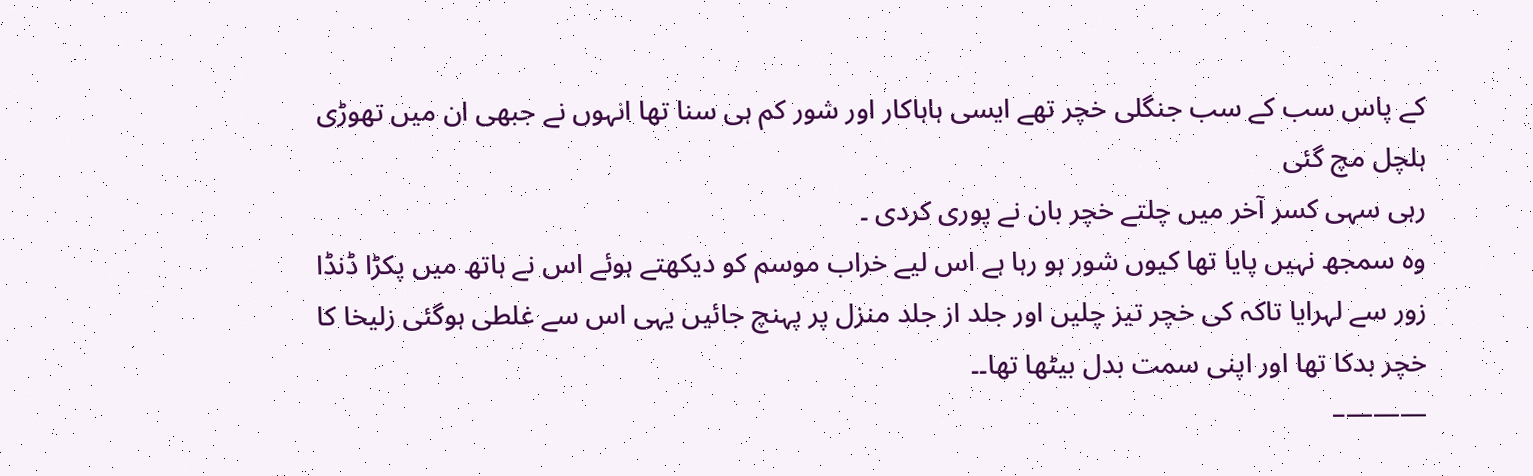کے پاس سب کے سب جنگلی خچر تھے ایسی ہاہاکار اور شور کم ہی سنا تھا انہوں نے جبھی ان میں تھوڑی ہلچل مچ گئی
رہی سہی کسر آخر میں چلتے خچر بان نے پوری کردی ۔
وہ سمجھ نہیں پایا تھا کیوں شور ہو رہا ہے اس لیے خراب موسم کو دیکھتے ہوئے اس نے ہاتھ میں پکڑا ڈنڈا زور سے لہرایا تاکہ کی خچر تیز چلیں اور جلد از جلد منزل پر پہنچ جائیں یہی اس سے غلطی ہوگئی زلیخا کا خچر بدکا تھا اور اپنی سمت بدل بیٹھا تھا۔۔
———–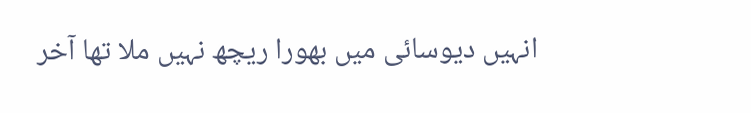انہیں دیوسائی میں بھورا ریچھ نہیں ملا تھا آخر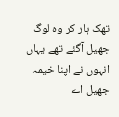تھک ہار کر وہ لوگ جھیل آگئے تھے یہاں انہوں نے اپنا خیمہ جھیل اے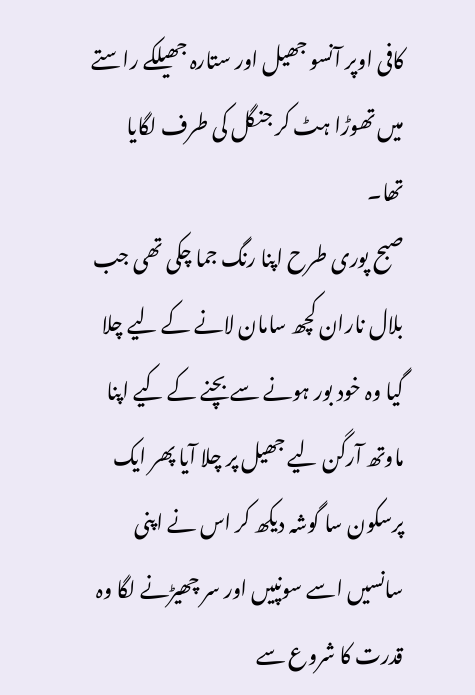کافی اوپر آنسو جھیل اور ستارہ جھیلکے راستے میں تھوڑا ہٹ کر جنگل کی طرف لگایا تھا۔
صبح پوری طرح اپنا رنگ جما چکی تھی جب بلال ناران کچھ سامان لانے کے لیے چلا گیا وہ خود بور ہونے سے بچنے کے کیے اپنا ماوتھ آرگن لیے جھیل پر چلا آیا پھر ایک پرسکون سا گوشہ دیکھ کر اس نے اپنی سانسیں اسے سونپیں اور سر چھیڑنے لگا وہ قدرت کا شروع سے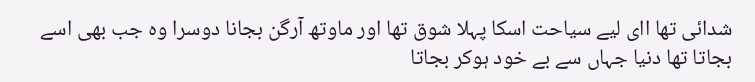شدائی تھا اای لیے سیاحت اسکا پہلا شوق تھا اور ماوتھ آرگن بجانا دوسرا وہ جب بھی اسے بجاتا تھا دنیا جہاں سے بے خود ہوکر بجاتا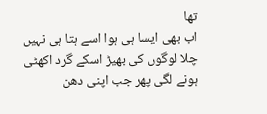تھا
اب بھی ایسا ہی ہوا اسے ہتا ہی نہیں چلا لوگوں کی بھیڑ اسکے گرد اکھٹی ہونے لگی پھر جب اپنی دھن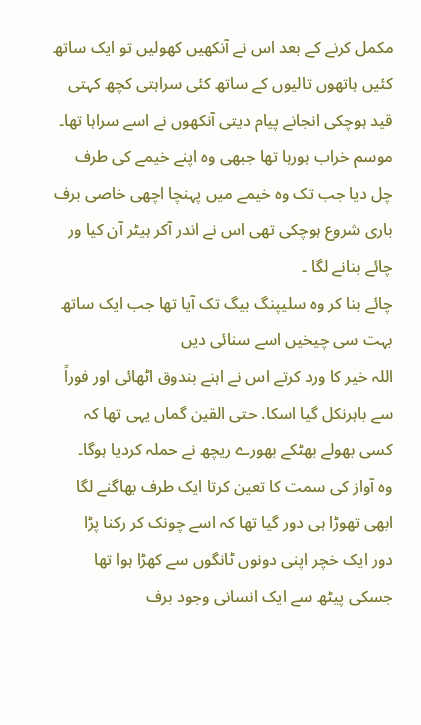مکمل کرنے کے بعد اس نے آنکھیں کھولیں تو ایک ساتھ کئیں ہاتھوں تالیوں کے ساتھ کئی سراہتی کچھ کہتی قید ہوچکی انجانے پیام دیتی آنکھوں نے اسے سراہا تھا۔
موسم خراب ہورہا تھا جبھی وہ اپنے خیمے کی طرف چل دیا جب تک وہ خیمے میں پہنچا اچھی خاصی برف باری شروع ہوچکی تھی اس نے اندر آکر ہیٹر آن کیا ور چائے بنانے لگا ۔
چائے بنا کر وہ سلیپنگ بیگ تک آیا تھا جب ایک ساتھ بہت سی چیخیں اسے سنائی دیں
اللہ خیر کا ورد کرتے اس نے اہنے بندوق اٹھائی اور فوراً سے باہرنکل گیا اسکا. حتی القین گماں یہی تھا کہ کسی بھولے بھٹکے بھورے ریچھ نے حملہ کردیا ہوگا۔
وہ آواز کی سمت کا تعین کرتا ایک طرف بھاگنے لگا ابھی تھوڑا ہی دور گیا تھا کہ اسے چونک کر رکنا پڑا
دور ایک خچر اپنی دونوں ٹانگوں سے کھڑا ہوا تھا جسکی پیٹھ سے ایک انسانی وجود برف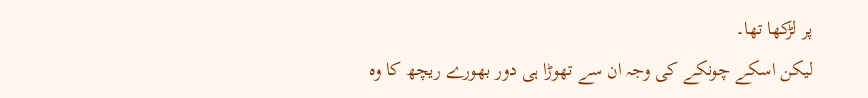پر لڑکھا تھا۔
لیکن اسکے چونکے کی وجہ ان سے تھوڑا ہی دور بھورے ریچھ کا وہ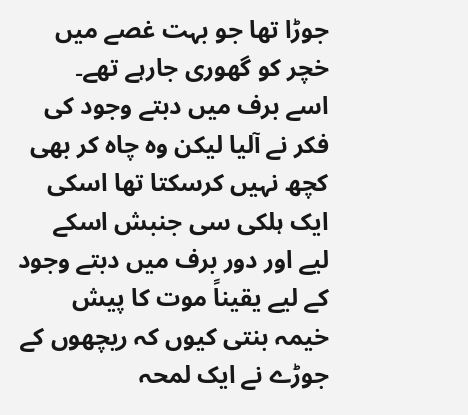جوڑا تھا جو بہت غصے میں خچر کو گھوری جارہے تھے۔
اسے برف میں دبتے وجود کی فکر نے آلیا لیکن وہ چاہ کر بھی کچھ نہیں کرسکتا تھا اسکی ایک ہلکی سی جنبش اسکے لیے اور دور برف میں دبتے وجود کے لیے یقیناً موت کا پیش خیمہ بنتی کیوں کہ ریچھوں کے جوڑے نے ایک لمحہ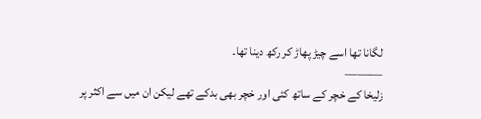لگانا تھا اسے چیڑ پھاڑ کر رکھ دینا تھا۔
———
زلیخا کے خچر کے ساتھ کئی اور خچر بھی بدکے تھے لیکن ان میں سے اکثر پر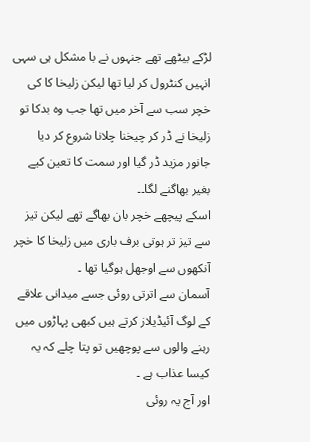لڑکے بیٹھے تھے جنہوں نے با مشکل ہی سہی انہیں کنٹرول کر لیا تھا لیکن زلیخا کا کی خچر سب سے آخر میں تھا جب وہ بدکا تو زلیخا نے ڈر کر چیخنا چلانا شروع کر دیا جانور مزید ڈر گیا اور سمت کا تعین کیے بغیر بھاگنے لگا۔۔
اسکے پیچھے خچر بان بھاگے تھے لیکن تیز سے تیز تر ہوتی برف باری میں زلیخا کا خچر آنکھوں سے اوجھل ہوگیا تھا ۔
آسمان سے اترتی روئی جسے میدانی علاقے کے لوگ آئیڈیلاز کرتے ہیں کبھی پہاڑوں میں رہنے والوں سے پوچھیں تو پتا چلے کہ یہ کیسا عذاب ہے ۔
اور آج یہ روئی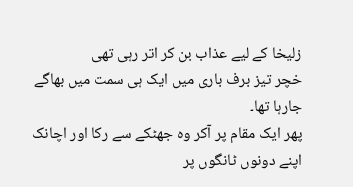زلیخا کے لیے عذاب بن کر اتر رہی تھی
خچر تیز برف باری میں ایک ہی سمت میں بھاگے جارہا تھا۔
پھر ایک مقام پر آکر وہ جھٹکے سے رکا اور اچانک اپنے دونوں ٹانگوں پر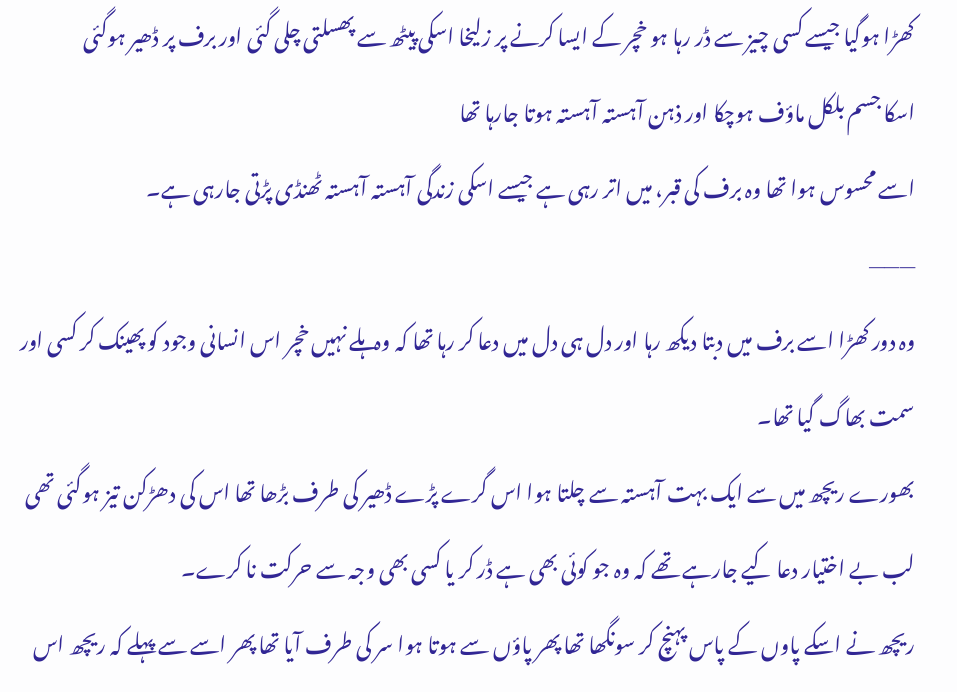کھڑا ہوگیا جیسے کسی چیز سے ڈر رہا ہو خچر کے ایسا کرنے پر زلیخا اسکی پیٹھ سے پھسلتی چلی گئی اور برف پر ڈھیر ہوگئی
اسکا جسم بلکل ماؤف ہوچکا اور ذہن آہستہ آہستہ ہوتا جارہا تھا
اسے محسوس ہوا تھا وہ برف کی قبر، میں اتر رہی ہے جیسے اسکی زندگی آہستہ آہستہ ٹھنڈی پڑتی جارہی ہے۔
———
وہ دور کھڑا اسے برف میں دبتا دیکھ رہا اور دل ہی دل میں دعا کر رہا تھا کہ وہ ہلے نہیں خچر اس انسانی وجود کو پھینک کر کسی اور سمت بھاگ گیا تھا۔
بھورے ریچھ میں سے ایک بہت آہستہ سے چلتا ہوا اس گرے پڑے ڈھیر کی طرف بڑھا تھا اس کی دھڑکن تیز ہوگئی تھی لب بے اختیار دعا کیے جارہے تھے کہ وہ جو کوئی بھی ہے ڈر کر یا کسی بھی وجہ سے حرکت نا کرے۔
ریچھ نے اسکے پاوں کے پاس پہنچ کر سونگھا تھا پھر پاؤں سے ہوتا ہوا سر کی طرف آیا تھا پھر اسے سے پہلے کہ ریچھ اس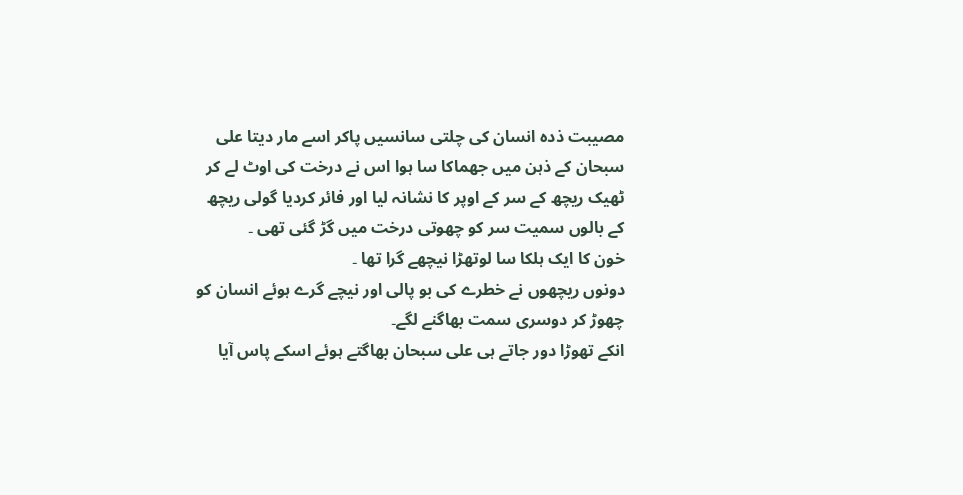مصیبت ذدہ انسان کی چلتی سانسیں پاکر اسے مار دیتا علی سبحان کے ذہن میں جھماکا سا ہوا اس نے درخت کی اوٹ لے کر ٹھیک ریچھ کے سر کے اوپر کا نشانہ لیا اور فائر کردیا گولی ریچھ کے بالوں سمیت سر کو چھوتی درخت میں گڑ گئی تھی ۔
خون کا ایک ہلکا سا لوتھڑا نیچھے گرا تھا ۔
دونوں ریچھوں نے خطرے کی بو پالی اور نیچے گرے ہوئے انسان کو چھوڑ کر دوسری سمت بھاگنے لگے۔
انکے تھوڑا دور جاتے ہی علی سبحان بھاگتے ہوئے اسکے پاس آیا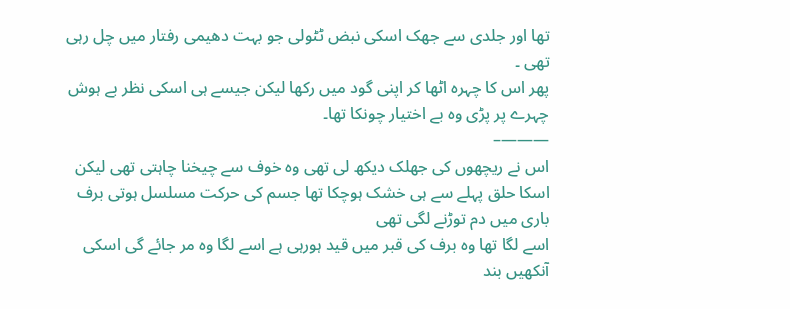تھا اور جلدی سے جھک اسکی نبض ٹٹولی جو بہت دھیمی رفتار میں چل رہی تھی ۔
پھر اس کا چہرہ اٹھا کر اپنی گود میں رکھا لیکن جیسے ہی اسکی نظر بے ہوش چہرے پر پڑی وہ بے اختیار چونکا تھا۔
———–
اس نے ریچھوں کی جھلک دیکھ لی تھی وہ خوف سے چیخنا چاہتی تھی لیکن اسکا حلق پہلے سے ہی خشک ہوچکا تھا جسم کی حرکت مسلسل ہوتی برف باری میں دم توڑنے لگی تھی
اسے لگا تھا وہ برف کی قبر میں قید ہورہی ہے اسے لگا وہ مر جائے گی اسکی آنکھیں بند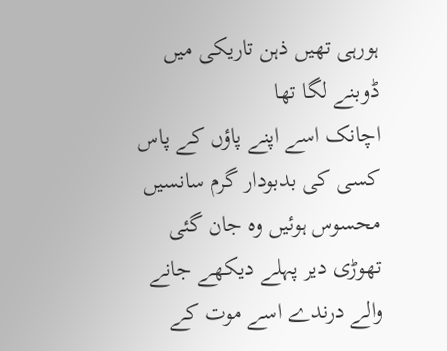ہورہی تھیں ذہن تاریکی میں ڈوبنے لگا تھا
اچانک اسے اپنے پاؤں کے پاس کسی کی بدبودار گرم سانسیں محسوس ہوئیں وہ جان گئی تھوڑی دیر پہلے دیکھے جانے والے درندے اسے موت کے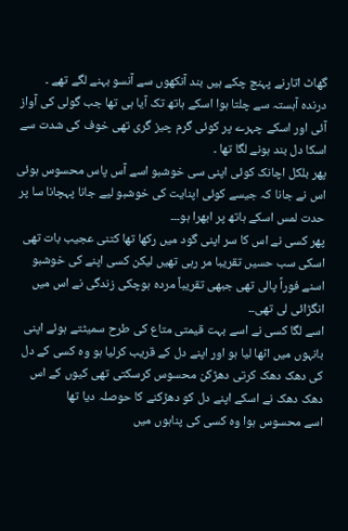گھاٹ اتارنے پہنچ چکے ہیں بند آنکھوں سے آنسو بہنے لگے تھے ۔
درندہ آہستہ سے چلتا ہوا اسکے ہاتھ تک آیا ہی تھا جب گولی کی آواز آئی اور اسکے چہرے پر کوئی گرم چیز گری تھی خوف کی شدت سے اسکا دل بند ہونے لگا تھا ۔
پھر بلکل اچانک کوئی اپنی سی خوشبو اسے آس پاس محسوس ہوئی
اس نے جانا کہ جیسے کوئی اپنایت کی خوشبو لیے جانا پہچانا سا پر حدت لمس اسکے ہاتھ پر ابھرا ہو۔۔۔
پھر کسی نے اس کا سر اپنی گود میں رکھا تھا کتنی عجیب بات تھی اسکی سب حسیں تقریبا مر رہی تھیں لیکن کسی اپنے کی خوشبو اسنے فوراً پالی تھی جبھی تقریباً مردہ ہوچکی زندگی نے اس میں انگڑائی لی تھی۔۔
اسے لگا کسی نے اسے بہت قیمتی متاع کی طرح سمیٹتے ہوئے اپنی بانہوں میں اٹھا لیا ہو اور اپنے دل کے قریب کرلیا ہو وہ کسی کے دل کی دھک دھک کرتی دھڑکن محسوس کرسکتی تھی کیوں کے اس دھک دھک نے اسکے اپنے دل کو دھڑکنے کا حوصلہ دیا تھا
اسے محسوس ہوا وہ کسی کی پناہوں میں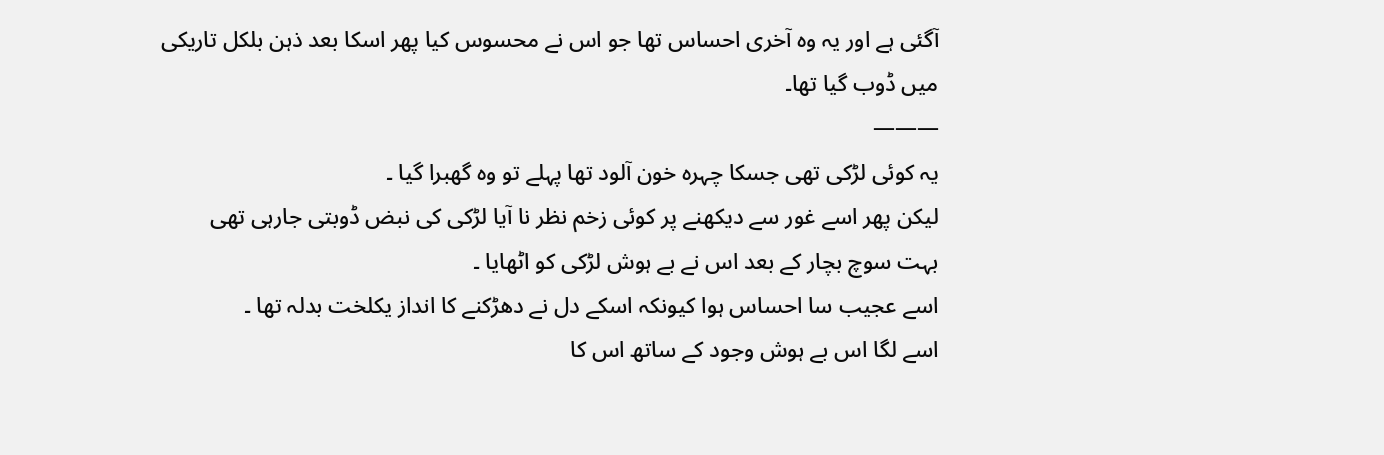آگئی ہے اور یہ وہ آخری احساس تھا جو اس نے محسوس کیا پھر اسکا بعد ذہن بلکل تاریکی میں ڈوب گیا تھا۔
———
یہ کوئی لڑکی تھی جسکا چہرہ خون آلود تھا پہلے تو وہ گھبرا گیا ۔
لیکن پھر اسے غور سے دیکھنے پر کوئی زخم نظر نا آیا لڑکی کی نبض ڈوبتی جارہی تھی
بہت سوچ بچار کے بعد اس نے بے ہوش لڑکی کو اٹھایا ۔
اسے عجیب سا احساس ہوا کیونکہ اسکے دل نے دھڑکنے کا انداز یکلخت بدلہ تھا ۔
اسے لگا اس بے ہوش وجود کے ساتھ اس کا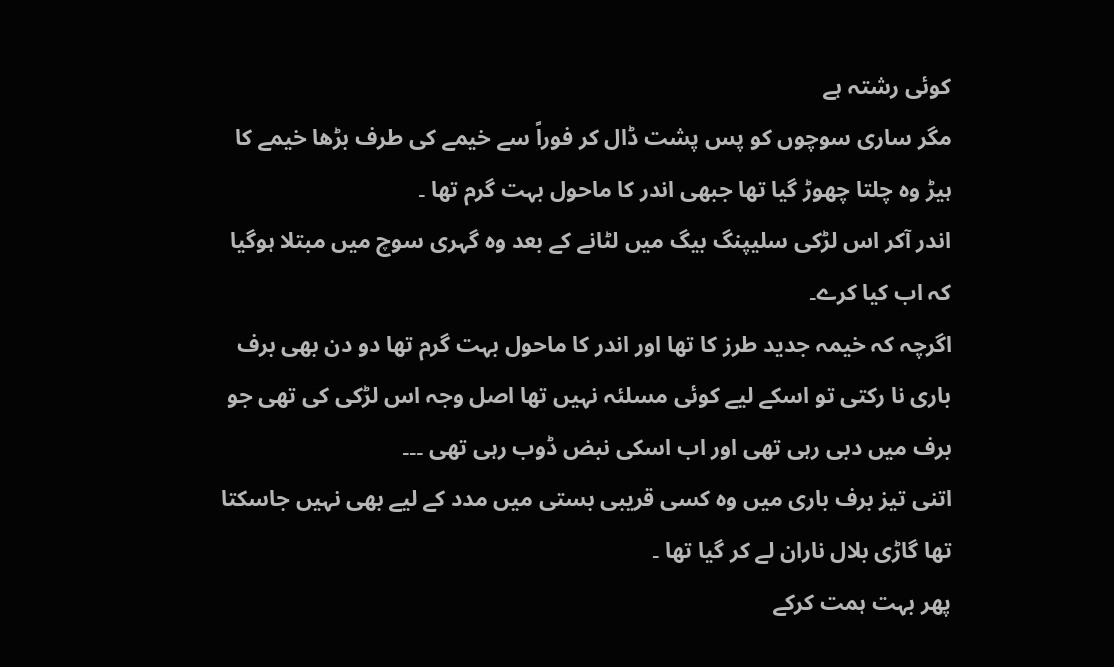کوئی رشتہ ہے
مگر ساری سوچوں کو پس پشت ڈال کر فوراً سے خیمے کی طرف بڑھا خیمے کا ہیڑ وہ چلتا چھوڑ گیا تھا جبھی اندر کا ماحول بہت گرم تھا ۔
اندر آکر اس لڑکی سلیپنگ بیگ میں لٹانے کے بعد وہ گہری سوچ میں مبتلا ہوگیا کہ اب کیا کرے۔
اگرچہ کہ خیمہ جدید طرز کا تھا اور اندر کا ماحول بہت گرم تھا دو دن بھی برف باری نا رکتی تو اسکے لیے کوئی مسلئہ نہیں تھا اصل وجہ اس لڑکی کی تھی جو برف میں دبی رہی تھی اور اب اسکی نبض ڈوب رہی تھی ۔۔۔
اتنی تیز برف باری میں وہ کسی قریبی بستی میں مدد کے لیے بھی نہیں جاسکتا تھا گاڑی بلال ناران لے کر گیا تھا ۔
پھر بہت ہمت کرکے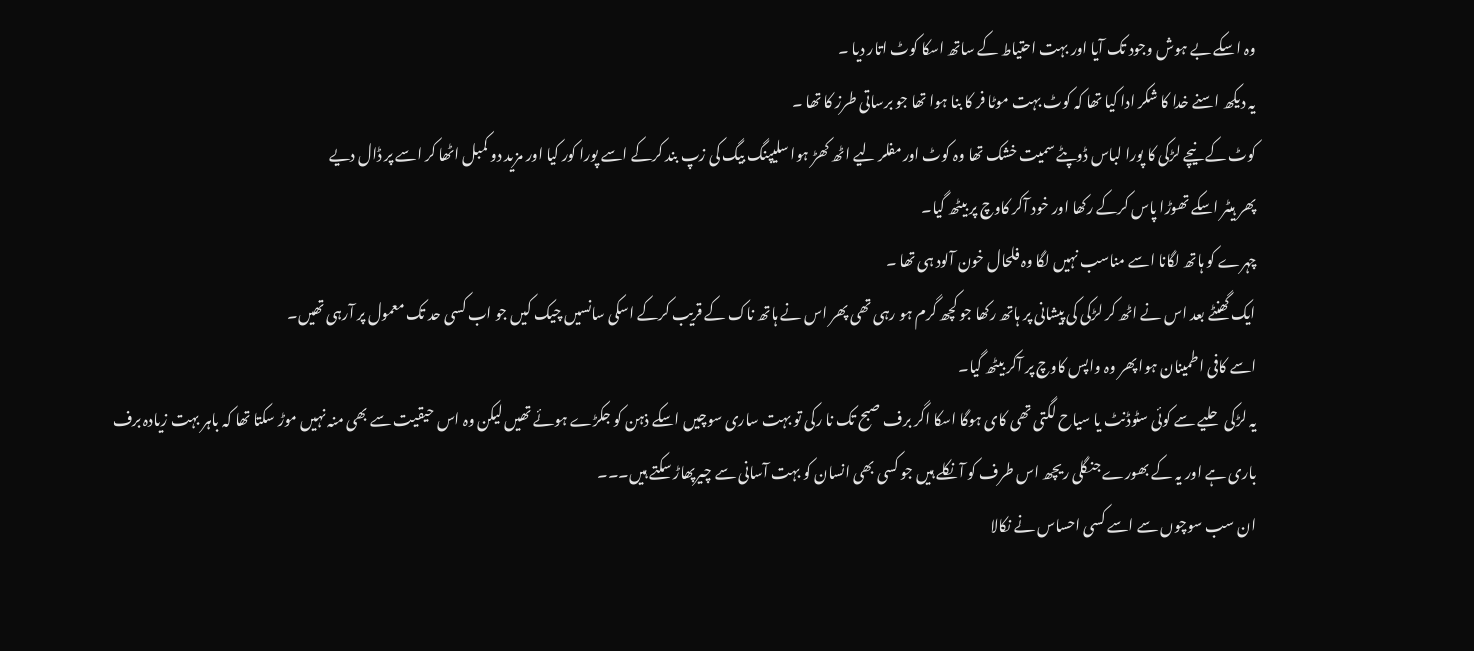وہ اسکے بے ہوش وجود تک آیا اور بہت احتیاط کے ساتھ اسکا کوٹ اتار دیا ۔
یہ دیکھ اسنے خدا کا شکر ادا کیا تھا کہ کوٹ بہت موٹا فر کا بنا ہوا تھا جو برساتی طرز کا تھا ۔
کوٹ کے نیچے لڑکی کا پورا لباس ڈوپٹے سمیت خشک تھا وہ کوٹ اور مفلر لیے اٹھ کھڑ ہوا سلیپنگ بیگ کی زپ بند کرکے اسے پورا کور کیا اور مزید دو کمبل اٹھا کر اسے پر ڈال دیے
پھر ہیٹر اسکے تھوڑا پاس کرکے رکھا اور خود آکر کاوچ پر بیٹھ گیا۔
چہرے کو ہاتھ لگانا اسے مناسب نہیں لگا وہ فلحال خون آلود ہی تھا ۔
ایک گھنٹے بعد اس نے اٹھ کر لڑکی کی پیشانی پر ہاتھ رکھا جو کچھ گرم ہو رہی تھی پھر اس نے ہاتھ ناک کے قریب کرکے اسکی سانسیں چیک کیں جو اب کسی حد تک معمول پر آرہی تھیں۔
اسے کافی اطمینان ہوا پھر وہ واپس کاوچ پر آکر بیٹھ گیا۔
یہ لڑکی حلیے سے کوئی سٹوڈنٹ یا سیاح لگتی تھی کای ہوگا اسکا اگر برف صبح تک نا رکی تو بہت ساری سوچیں اسکے ذہن کو جکڑے ہوئے تھیں لیکن وہ اس حیقیت سے بھی منہ نہیں موڑ سکتا تھا کہ باہر بہت زیادہ برف باری ہے اور یہ کے بھورے جنگلی ریچھ اس طرف کو آ نکلے ہیں جو کسی بھی انسان کو بہت آسانی سے چیرپھاڑ سکتے ہیں۔۔۔
ان سب سوچوں سے اسے کسی احساس نے نکالا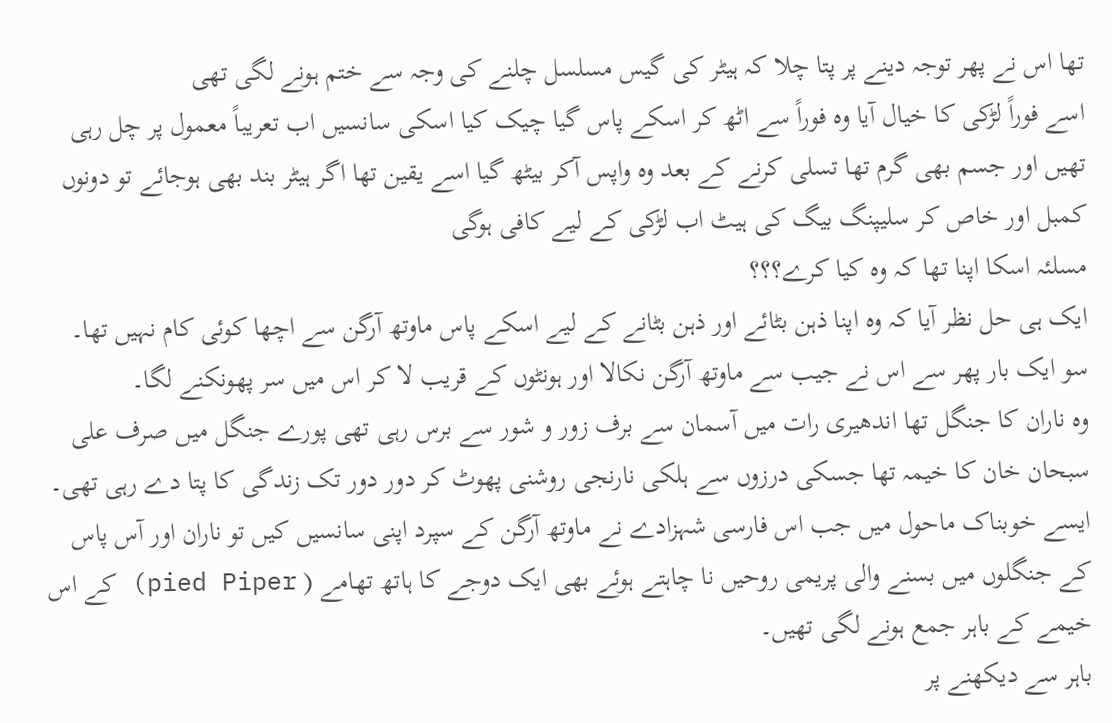تھا اس نے پھر توجہ دینے پر پتا چلا کہ ہیٹر کی گیس مسلسل چلنے کی وجہ سے ختم ہونے لگی تھی
اسے فوراً لڑکی کا خیال آیا وہ فوراً سے اٹھ کر اسکے پاس گیا چیک کیا اسکی سانسیں اب تعریباً معمول پر چل رہی تھیں اور جسم بھی گرم تھا تسلی کرنے کے بعد وہ واپس آکر بیٹھ گیا اسے یقین تھا اگر ہیٹر بند بھی ہوجائے تو دونوں کمبل اور خاص کر سلیپنگ بیگ کی ہیٹ اب لڑکی کے لیے کافی ہوگی
مسلئہ اسکا اپنا تھا کہ وہ کیا کرے؟؟؟
ایک ہی حل نظر آیا کہ وہ اپنا ذہن بٹائے اور ذہن بٹانے کے لیے اسکے پاس ماوتھ آرگن سے اچھا کوئی کام نہیں تھا۔
سو ایک بار پھر سے اس نے جیب سے ماوتھ آرگن نکالا اور ہونٹوں کے قریب لا کر اس میں سر پھونکنے لگا۔
وہ ناران کا جنگل تھا اندھیری رات میں آسمان سے برف زور و شور سے برس رہی تھی پورے جنگل میں صرف علی سبحان خان کا خیمہ تھا جسکی درزوں سے ہلکی نارنجی روشنی پھوٹ کر دور دور تک زندگی کا پتا دے رہی تھی۔
ایسے خوبناک ماحول میں جب اس فارسی شہزادے نے ماوتھ آرگن کے سپرد اپنی سانسیں کیں تو ناران اور آس پاس کے جنگلوں میں بسنے والی پریمی روحیں نا چاہتے ہوئے بھی ایک دوجے کا ہاتھ تھامے ( pied Piper) کے اس خیمے کے باہر جمع ہونے لگی تھیں۔
باہر سے دیکھنے پر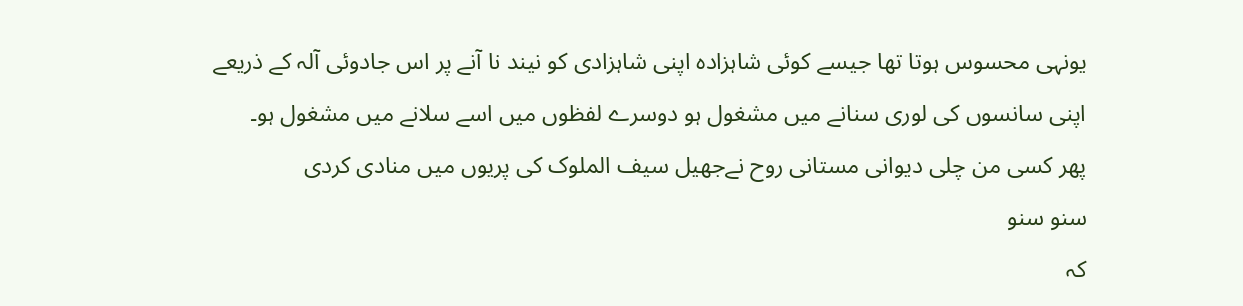یونہی محسوس ہوتا تھا جیسے کوئی شاہزادہ اپنی شاہزادی کو نیند نا آنے پر اس جادوئی آلہ کے ذریعے اپنی سانسوں کی لوری سنانے میں مشغول ہو دوسرے لفظوں میں اسے سلانے میں مشغول ہو۔
پھر کسی من چلی دیوانی مستانی روح نےجھیل سیف الملوک کی پریوں میں منادی کردی
سنو سنو
کہ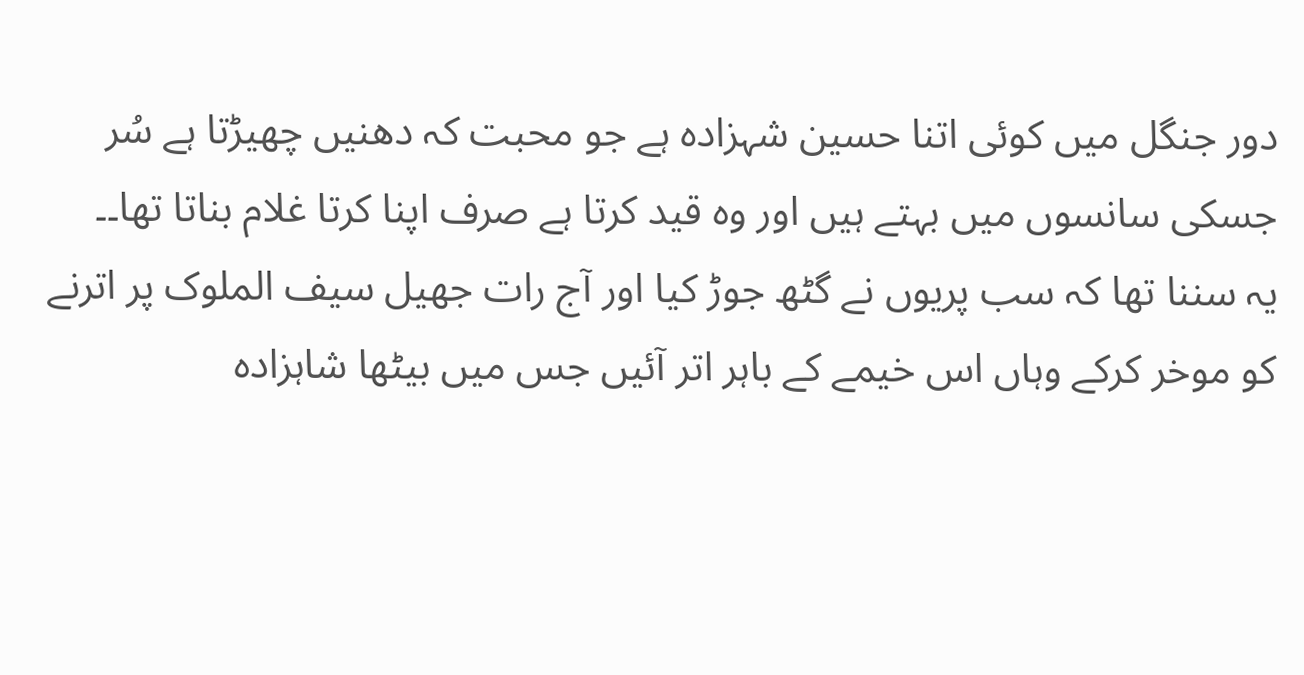دور جنگل میں کوئی اتنا حسین شہزادہ ہے جو محبت کہ دھنیں چھیڑتا ہے سُر جسکی سانسوں میں بہتے ہیں اور وہ قید کرتا ہے صرف اپنا کرتا غلام بناتا تھا۔۔
یہ سننا تھا کہ سب پریوں نے گٹھ جوڑ کیا اور آج رات جھیل سیف الملوک پر اترنے کو موخر کرکے وہاں اس خیمے کے باہر اتر آئیں جس میں بیٹھا شاہزادہ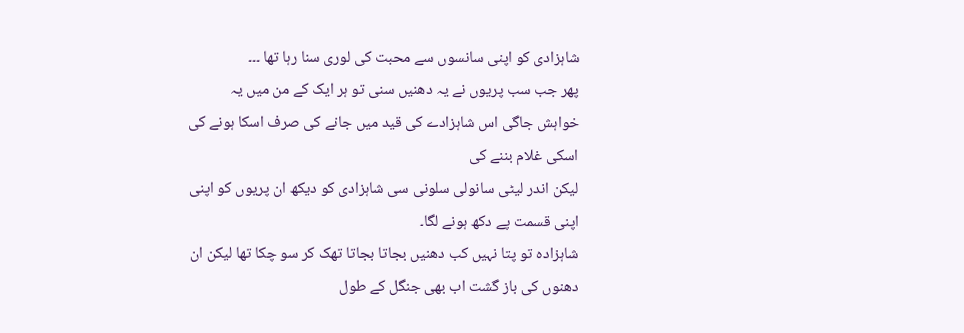شاہزادی کو اپنی سانسوں سے محبت کی لوری سنا رہا تھا ۔۔۔
پھر جب سب پریوں نے یہ دھنیں سنی تو ہر ایک کے من میں یہ خواہش جاگی اس شاہزادے کی قید میں جانے کی صرف اسکا ہونے کی اسکی غلام بننے کی
لیکن اندر لیٹی سانولی سلونی سی شاہزادی کو دیکھ ان پریوں کو اپنی اپنی قسمت پے دکھ ہونے لگا۔
شاہزادہ تو پتا نہیں کب دھنیں بجاتا بجاتا تھک کر سو چکا تھا لیکن ان دھنوں کی باز گشت اب بھی جنگل کے طول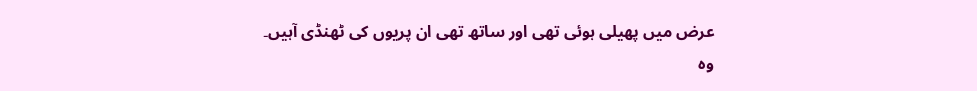عرض میں پھیلی ہوئی تھی اور ساتھ تھی ان پریوں کی ٹھنڈی آہیں۔
وہ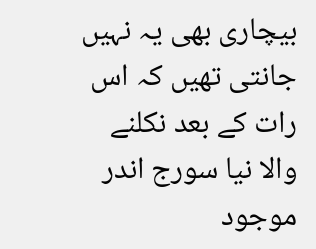بیچاری بھی یہ نہیں جانتی تھیں کہ اس رات کے بعد نکلنے والا نیا سورج اندر موجود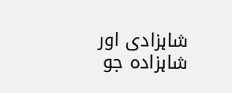شاہزادی اور شاہزادہ جو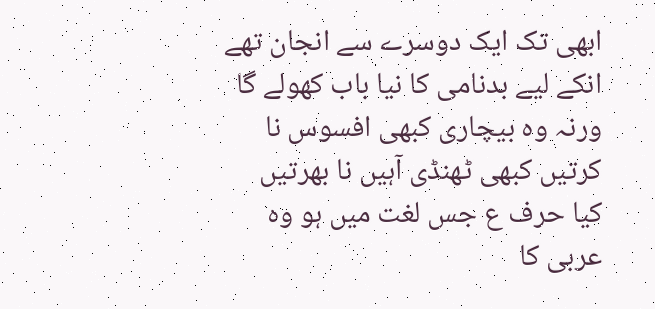ابھی تک ایک دوسرے سے انجان تھے
انکے لیے بدنامی کا نیا باب کھولے گا
ورنہ وہ بیچاری کبھی افسوس نا کرتیں کبھی ٹھنڈی آہیں نا بھرتیں
کیا حرف ع جس لغت میں ہو وہ عربی کا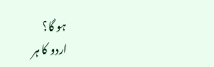ہو گا؟
اردو کا ہر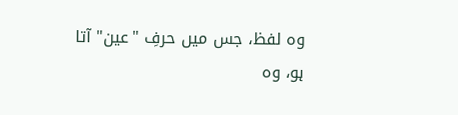وہ لفظ، جس میں حرفِ "عین" آتا ہو، وہ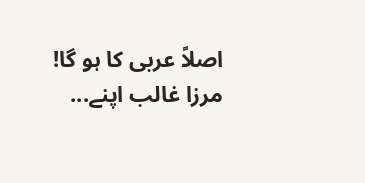اصلاً عربی کا ہو گا! مرزا غالب اپنے...